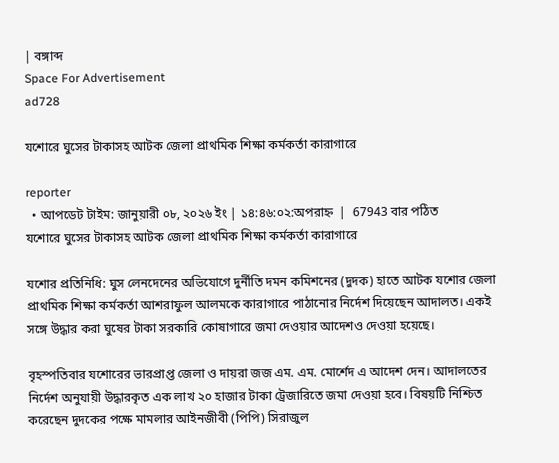| বঙ্গাব্দ
Space For Advertisement
ad728

যশোরে ঘুসের টাকাসহ আটক জেলা প্রাথমিক শিক্ষা কর্মকর্তা কারাগারে

reporter
  • আপডেট টাইম: জানুয়ারী ০৮, ২০২৬ ইং | ১৪:৪৬:০২:অপরাহ্ন  |  67943 বার পঠিত
যশোরে ঘুসের টাকাসহ আটক জেলা প্রাথমিক শিক্ষা কর্মকর্তা কারাগারে

যশোর প্রতিনিধি: ঘুস লেনদেনের অভিযোগে দুর্নীতি দমন কমিশনের (দুদক) হাতে আটক যশোর জেলা প্রাথমিক শিক্ষা কর্মকর্তা আশরাফুল আলমকে কারাগারে পাঠানোর নির্দেশ দিয়েছেন আদালত। একই সঙ্গে উদ্ধার করা ঘুষের টাকা সরকারি কোষাগারে জমা দেওয়ার আদেশও দেওয়া হয়েছে।

বৃহস্পতিবার যশোরের ভারপ্রাপ্ত জেলা ও দায়রা জজ এম. এম. মোর্শেদ এ আদেশ দেন। আদালতের নির্দেশ অনুযায়ী উদ্ধারকৃত এক লাখ ২০ হাজার টাকা ট্রেজারিতে জমা দেওয়া হবে। বিষয়টি নিশ্চিত করেছেন দুদকের পক্ষে মামলার আইনজীবী (পিপি) সিরাজুল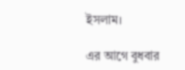ইসলাম।

এর আগে বুধবার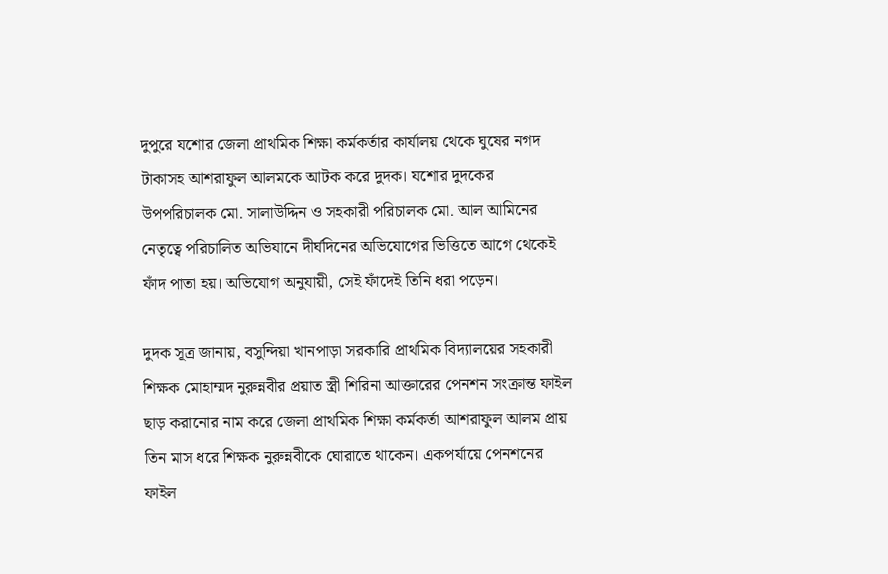দুপুরে যশোর জেলা প্রাথমিক শিক্ষা কর্মকর্তার কার্যালয় থেকে ঘুষের নগদ টাকাসহ আশরাফুল আলমকে আটক করে দুদক। যশোর দুদকের উপপরিচালক মো. সালাউদ্দিন ও সহকারী পরিচালক মো. আল আমিনের নেতৃত্বে পরিচালিত অভিযানে দীর্ঘদিনের অভিযোগের ভিত্তিতে আগে থেকেই ফাঁদ পাতা হয়। অভিযোগ অনুযায়ী, সেই ফাঁদেই তিনি ধরা পড়েন।

দুদক সূত্র জানায়, বসুন্দিয়া খানপাড়া সরকারি প্রাথমিক বিদ্যালয়ের সহকারী শিক্ষক মোহাম্মদ নুরুন্নবীর প্রয়াত স্ত্রী শিরিনা আক্তারের পেনশন সংক্রান্ত ফাইল ছাড় করানোর নাম করে জেলা প্রাথমিক শিক্ষা কর্মকর্তা আশরাফুল আলম প্রায় তিন মাস ধরে শিক্ষক নুরুন্নবীকে ঘোরাতে থাকেন। একপর্যায়ে পেনশনের ফাইল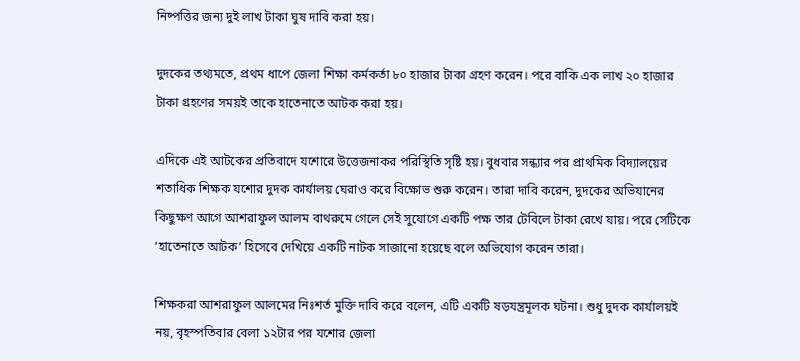নিষ্পত্তির জন্য দুই লাখ টাকা ঘুষ দাবি করা হয়।

দুদকের তথ্যমতে, প্রথম ধাপে জেলা শিক্ষা কর্মকর্তা ৮০ হাজার টাকা গ্রহণ করেন। পরে বাকি এক লাখ ২০ হাজার টাকা গ্রহণের সময়ই তাকে হাতেনাতে আটক করা হয়।

এদিকে এই আটকের প্রতিবাদে যশোরে উত্তেজনাকর পরিস্থিতি সৃষ্টি হয়। বুধবার সন্ধ্যার পর প্রাথমিক বিদ্যালয়ের শতাধিক শিক্ষক যশোর দুদক কার্যালয় ঘেরাও করে বিক্ষোভ শুরু করেন। তারা দাবি করেন, দুদকের অভিযানের কিছুক্ষণ আগে আশরাফুল আলম বাথরুমে গেলে সেই সুযোগে একটি পক্ষ তার টেবিলে টাকা রেখে যায়। পরে সেটিকে ‘হাতেনাতে আটক’ হিসেবে দেখিয়ে একটি নাটক সাজানো হয়েছে বলে অভিযোগ করেন তারা।

শিক্ষকরা আশরাফুল আলমের নিঃশর্ত মুক্তি দাবি করে বলেন, এটি একটি ষড়যন্ত্রমূলক ঘটনা। শুধু দুদক কার্যালয়ই নয়, বৃহস্পতিবার বেলা ১২টার পর যশোর জেলা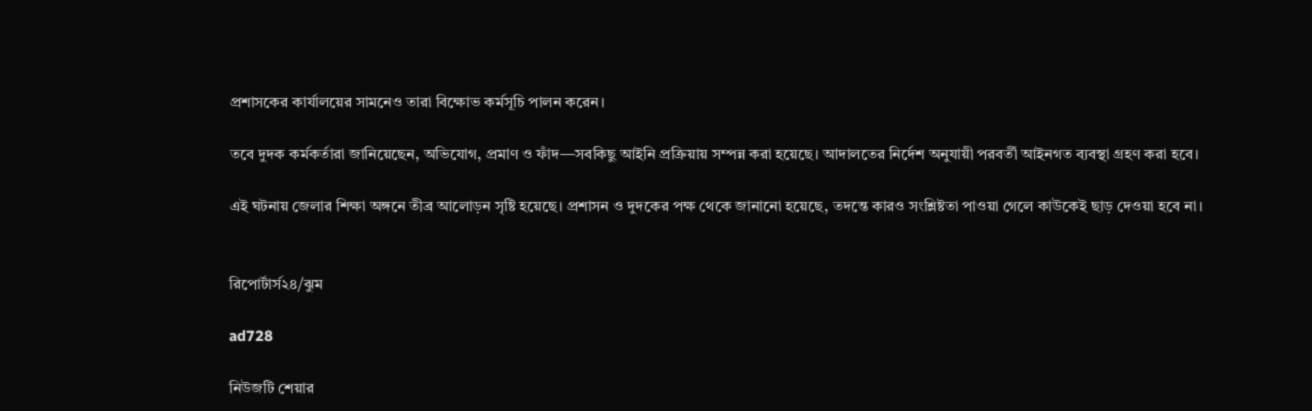প্রশাসকের কার্যালয়ের সামনেও তারা বিক্ষোভ কর্মসূচি পালন করেন।

তবে দুদক কর্মকর্তারা জানিয়েছেন, অভিযোগ, প্রমাণ ও ফাঁদ—সবকিছু আইনি প্রক্রিয়ায় সম্পন্ন করা হয়েছে। আদালতের নির্দেশ অনুযায়ী পরবর্তী আইনগত ব্যবস্থা গ্রহণ করা হবে।

এই ঘটনায় জেলার শিক্ষা অঙ্গনে তীব্র আলোড়ন সৃষ্টি হয়েছে। প্রশাসন ও দুদকের পক্ষ থেকে জানানো হয়েছে, তদন্তে কারও সংশ্লিষ্টতা পাওয়া গেলে কাউকেই ছাড় দেওয়া হবে না।


রিপোর্টার্স২৪/ঝুম

ad728

নিউজটি শেয়ার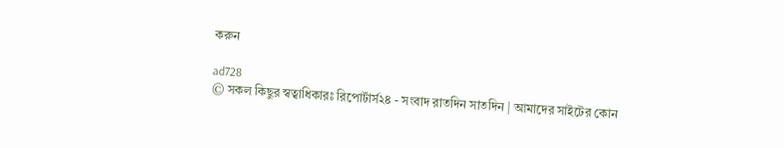করুন

ad728
© সকল কিছুর স্বত্বাধিকারঃ রিপোর্টার্স২৪ - সংবাদ রাতদিন সাতদিন | আমাদের সাইটের কোন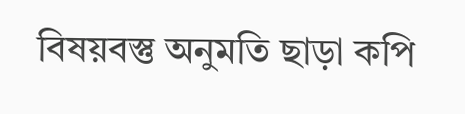বিষয়বস্তু অনুমতি ছাড়া কপি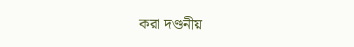করা দণ্ডনীয়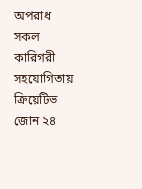অপরাধ
সকল কারিগরী সহযোগিতায় ক্রিয়েটিভ জোন ২৪